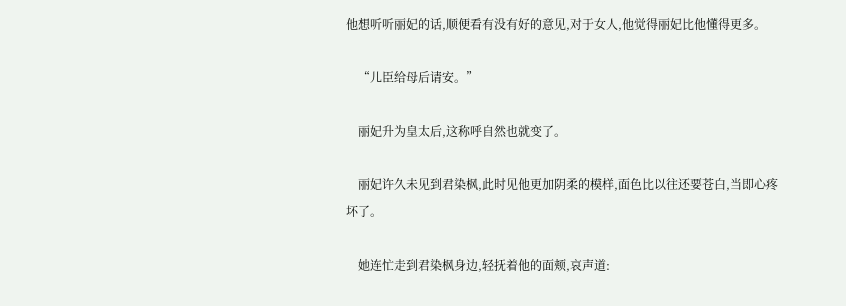他想听听丽妃的话,顺便看有没有好的意见,对于女人,他觉得丽妃比他懂得更多。

    “儿臣给母后请安。”

    丽妃升为皇太后,这称呼自然也就变了。

    丽妃许久未见到君染枫,此时见他更加阴柔的模样,面色比以往还要苍白,当即心疼坏了。

    她连忙走到君染枫身边,轻抚着他的面颊,哀声道: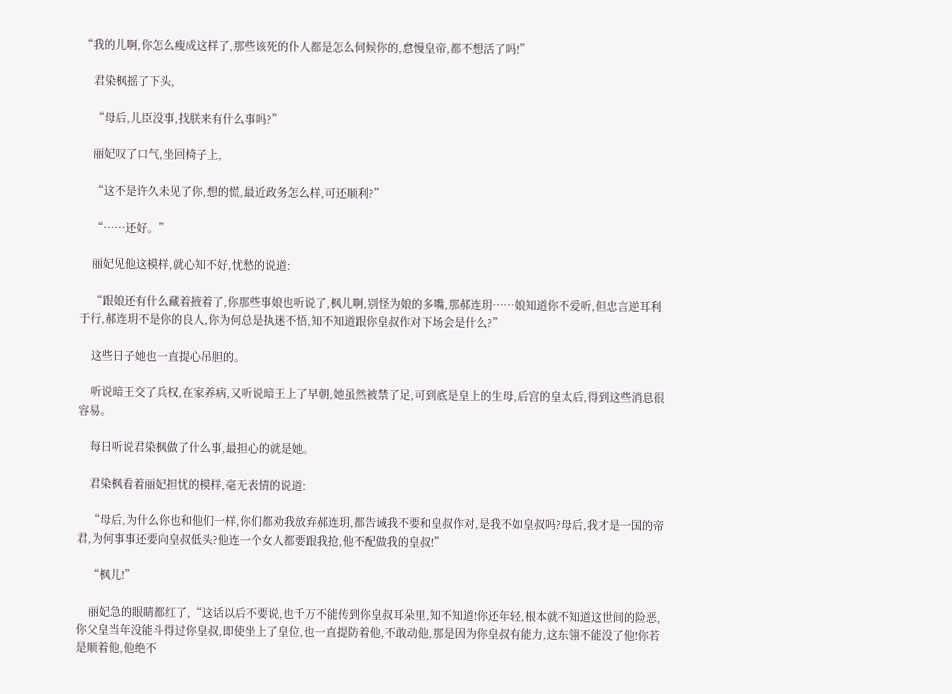“我的儿啊,你怎么瘦成这样了,那些该死的仆人都是怎么伺候你的,怠慢皇帝,都不想活了吗!”

    君染枫摇了下头,

    “母后,儿臣没事,找朕来有什么事吗?”

    丽妃叹了口气,坐回椅子上,

    “这不是许久未见了你,想的慌,最近政务怎么样,可还顺利?”

    “……还好。”

    丽妃见他这模样,就心知不好,忧愁的说道:

    “跟娘还有什么藏着掖着了,你那些事娘也听说了,枫儿啊,别怪为娘的多嘴,那郝连玥……娘知道你不爱听,但忠言逆耳利于行,郝连玥不是你的良人,你为何总是执迷不悟,知不知道跟你皇叔作对下场会是什么?”

    这些日子她也一直提心吊胆的。

    听说暗王交了兵权,在家养病,又听说暗王上了早朝,她虽然被禁了足,可到底是皇上的生母,后宫的皇太后,得到这些消息很容易。

    每日听说君染枫做了什么事,最担心的就是她。

    君染枫看着丽妃担忧的模样,毫无表情的说道:

    “母后,为什么你也和他们一样,你们都劝我放弃郝连玥,都告诫我不要和皇叔作对,是我不如皇叔吗?母后,我才是一国的帝君,为何事事还要向皇叔低头?他连一个女人都要跟我抢,他不配做我的皇叔!”

    “枫儿!”

    丽妃急的眼睛都红了,“这话以后不要说,也千万不能传到你皇叔耳朵里,知不知道!你还年轻,根本就不知道这世间的险恶,你父皇当年没能斗得过你皇叔,即使坐上了皇位,也一直提防着他,不敢动他,那是因为你皇叔有能力,这东翎不能没了他!你若是顺着他,他绝不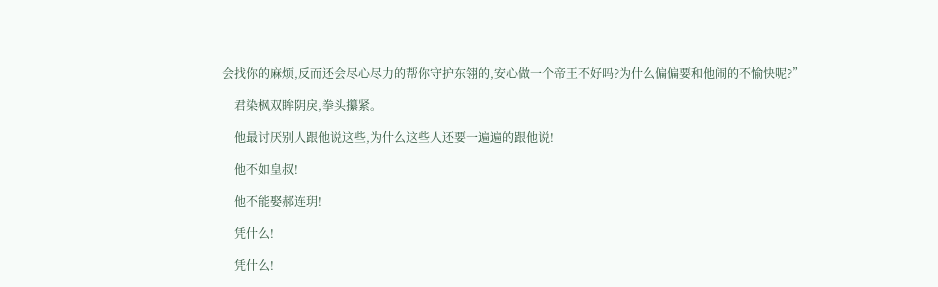会找你的麻烦,反而还会尽心尽力的帮你守护东翎的,安心做一个帝王不好吗?为什么偏偏要和他闹的不愉快呢?”

    君染枫双眸阴戾,拳头攥紧。

    他最讨厌别人跟他说这些,为什么这些人还要一遍遍的跟他说!

    他不如皇叔!

    他不能娶郝连玥!

    凭什么!

    凭什么!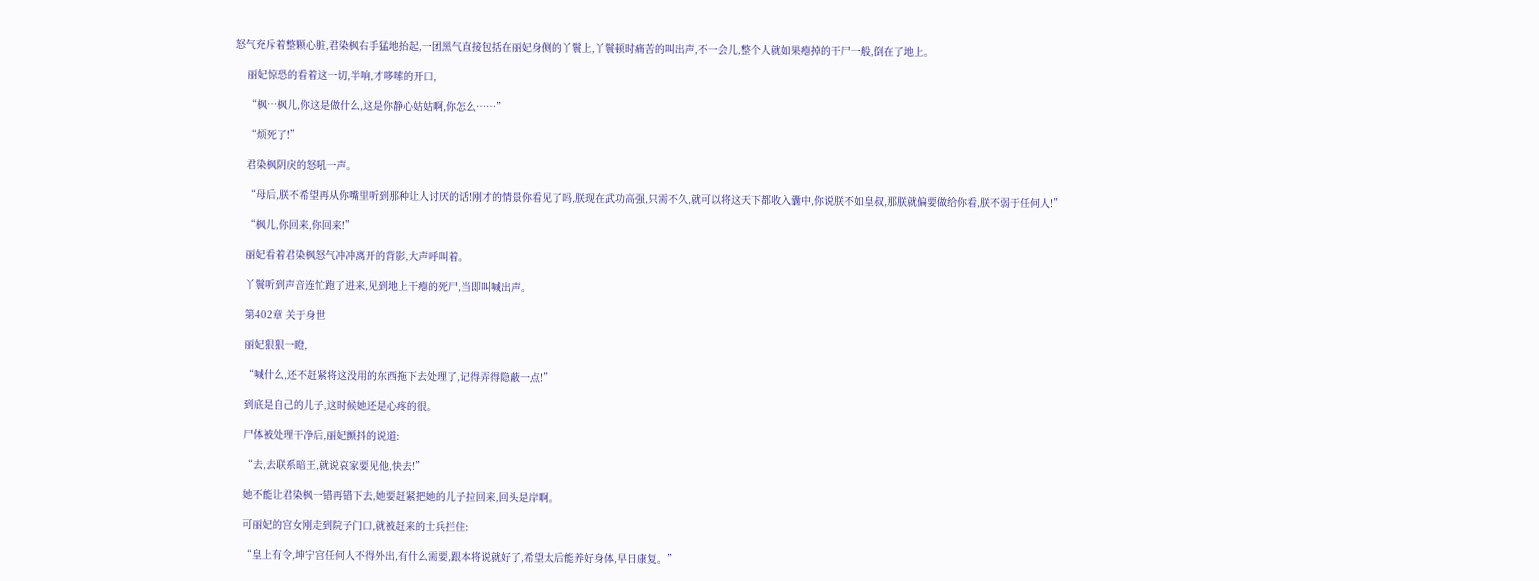怒气充斥着整颗心脏,君染枫右手猛地抬起,一团黑气直接包括在丽妃身侧的丫鬟上,丫鬟顿时痛苦的叫出声,不一会儿,整个人就如果瘪掉的干尸一般,倒在了地上。

    丽妃惊恐的看着这一切,半响,才哆嗦的开口,

    “枫…枫儿,你这是做什么,这是你静心姑姑啊,你怎么……”

    “烦死了!”

    君染枫阴戾的怒吼一声。

    “母后,朕不希望再从你嘴里听到那种让人讨厌的话!刚才的情景你看见了吗,朕现在武功高强,只需不久,就可以将这天下都收入囊中,你说朕不如皇叔,那朕就偏要做给你看,朕不弱于任何人!”

    “枫儿,你回来,你回来!”

    丽妃看着君染枫怒气冲冲离开的背影,大声呼叫着。

    丫鬟听到声音连忙跑了进来,见到地上干瘪的死尸,当即叫喊出声。

    第402章 关于身世

    丽妃狠狠一瞪,

    “喊什么,还不赶紧将这没用的东西拖下去处理了,记得弄得隐蔽一点!”

    到底是自己的儿子,这时候她还是心疼的很。

    尸体被处理干净后,丽妃颤抖的说道:

    “去,去联系暗王,就说哀家要见他,快去!”

    她不能让君染枫一错再错下去,她要赶紧把她的儿子拉回来,回头是岸啊。

    可丽妃的宫女刚走到院子门口,就被赶来的士兵拦住:

    “皇上有令,坤宁宫任何人不得外出,有什么需要,跟本将说就好了,希望太后能养好身体,早日康复。”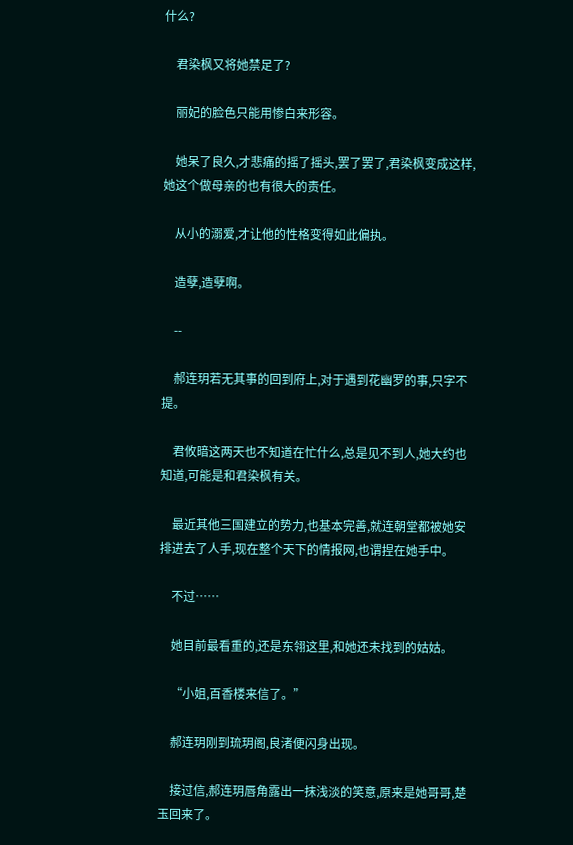什么?

    君染枫又将她禁足了?

    丽妃的脸色只能用惨白来形容。

    她呆了良久,才悲痛的摇了摇头,罢了罢了,君染枫变成这样,她这个做母亲的也有很大的责任。

    从小的溺爱,才让他的性格变得如此偏执。

    造孽,造孽啊。

    --

    郝连玥若无其事的回到府上,对于遇到花幽罗的事,只字不提。

    君攸暗这两天也不知道在忙什么,总是见不到人,她大约也知道,可能是和君染枫有关。

    最近其他三国建立的势力,也基本完善,就连朝堂都被她安排进去了人手,现在整个天下的情报网,也谓捏在她手中。

    不过……

    她目前最看重的,还是东翎这里,和她还未找到的姑姑。

    “小姐,百香楼来信了。”

    郝连玥刚到琉玥阁,良渚便闪身出现。

    接过信,郝连玥唇角露出一抹浅淡的笑意,原来是她哥哥,楚玉回来了。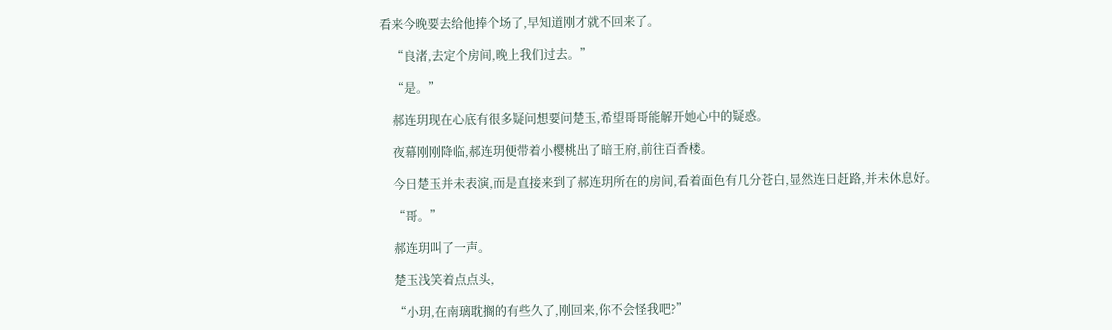看来今晚要去给他捧个场了,早知道刚才就不回来了。

    “良渚,去定个房间,晚上我们过去。”

    “是。”

    郝连玥现在心底有很多疑问想要问楚玉,希望哥哥能解开她心中的疑惑。

    夜幕刚刚降临,郝连玥便带着小樱桃出了暗王府,前往百香楼。

    今日楚玉并未表演,而是直接来到了郝连玥所在的房间,看着面色有几分苍白,显然连日赶路,并未休息好。

    “哥。”

    郝连玥叫了一声。

    楚玉浅笑着点点头,

    “小玥,在南璃耽搁的有些久了,刚回来,你不会怪我吧?”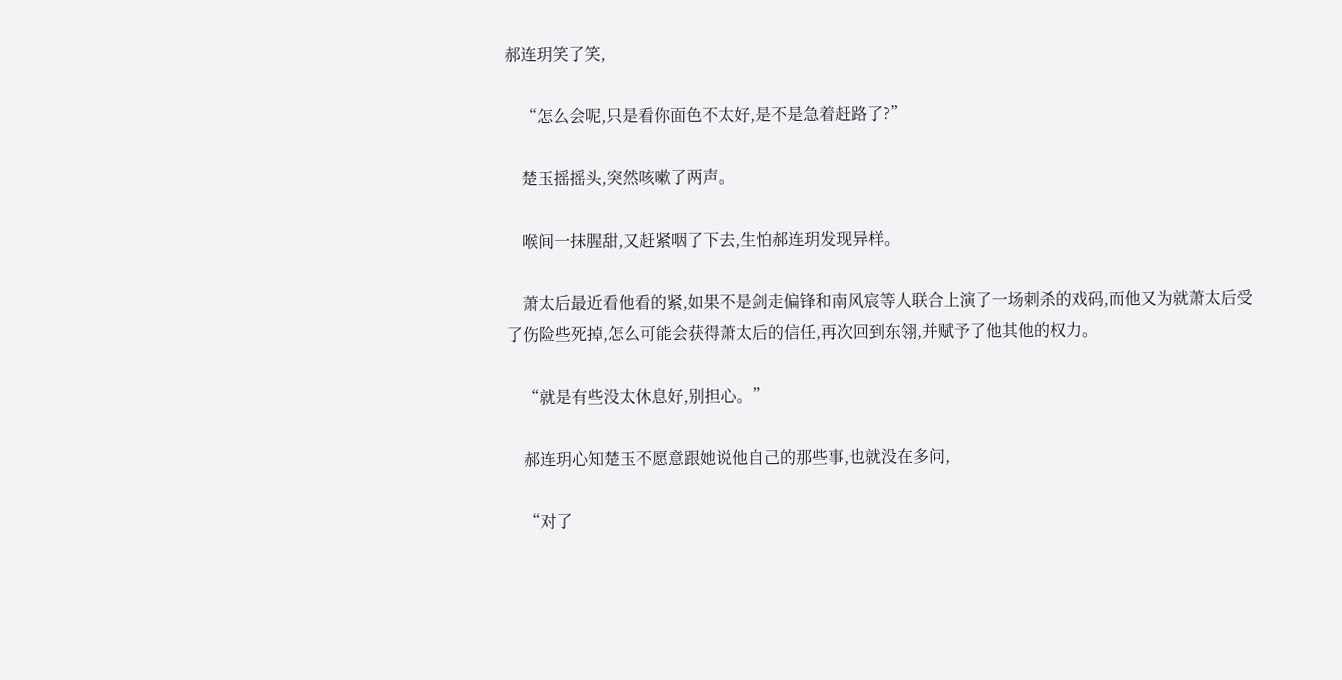郝连玥笑了笑,

    “怎么会呢,只是看你面色不太好,是不是急着赶路了?”

    楚玉摇摇头,突然咳嗽了两声。

    喉间一抹腥甜,又赶紧咽了下去,生怕郝连玥发现异样。

    萧太后最近看他看的紧,如果不是剑走偏锋和南风宸等人联合上演了一场刺杀的戏码,而他又为就萧太后受了伤险些死掉,怎么可能会获得萧太后的信任,再次回到东翎,并赋予了他其他的权力。

    “就是有些没太休息好,别担心。”

    郝连玥心知楚玉不愿意跟她说他自己的那些事,也就没在多问,

    “对了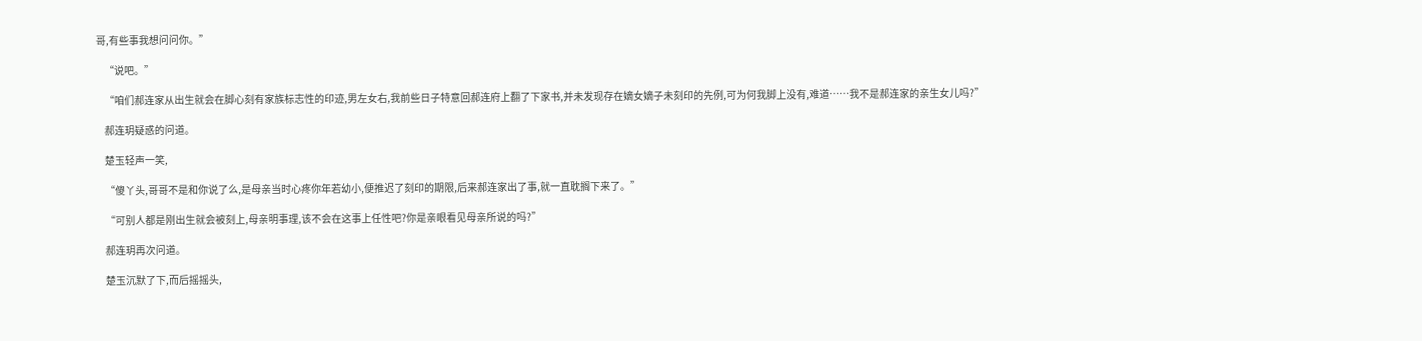哥,有些事我想问问你。”

    “说吧。”

    “咱们郝连家从出生就会在脚心刻有家族标志性的印迹,男左女右,我前些日子特意回郝连府上翻了下家书,并未发现存在嫡女嫡子未刻印的先例,可为何我脚上没有,难道……我不是郝连家的亲生女儿吗?”

    郝连玥疑惑的问道。

    楚玉轻声一笑,

    “傻丫头,哥哥不是和你说了么,是母亲当时心疼你年若幼小,便推迟了刻印的期限,后来郝连家出了事,就一直耽搁下来了。”

    “可别人都是刚出生就会被刻上,母亲明事理,该不会在这事上任性吧?你是亲眼看见母亲所说的吗?”

    郝连玥再次问道。

    楚玉沉默了下,而后摇摇头,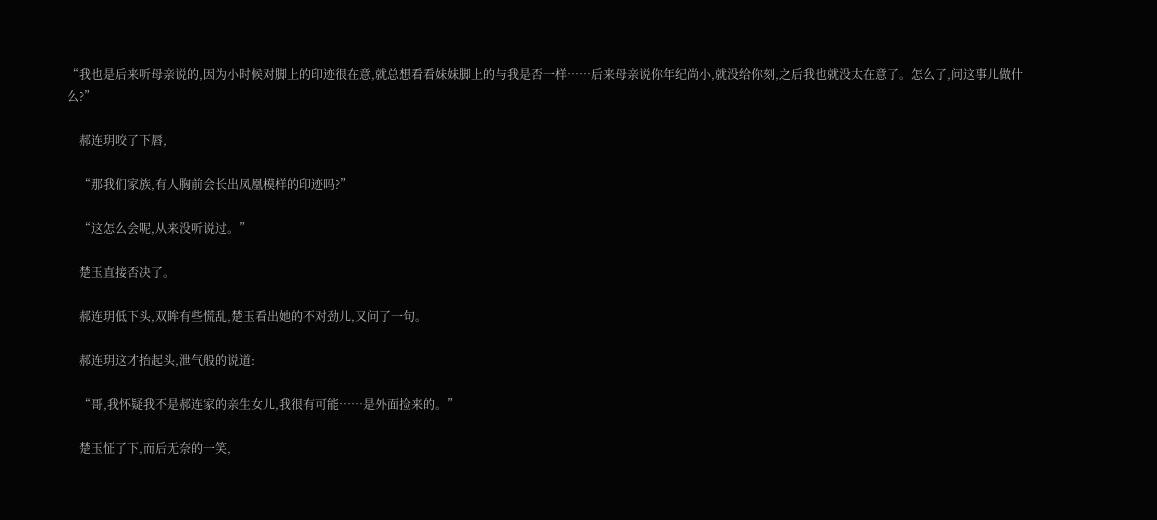“我也是后来听母亲说的,因为小时候对脚上的印迹很在意,就总想看看妹妹脚上的与我是否一样……后来母亲说你年纪尚小,就没给你刻,之后我也就没太在意了。怎么了,问这事儿做什么?”

    郝连玥咬了下唇,

    “那我们家族,有人胸前会长出凤凰模样的印迹吗?”

    “这怎么会呢,从来没听说过。”

    楚玉直接否决了。

    郝连玥低下头,双眸有些慌乱,楚玉看出她的不对劲儿,又问了一句。

    郝连玥这才抬起头,泄气般的说道:

    “哥,我怀疑我不是郝连家的亲生女儿,我很有可能……是外面捡来的。”

    楚玉怔了下,而后无奈的一笑,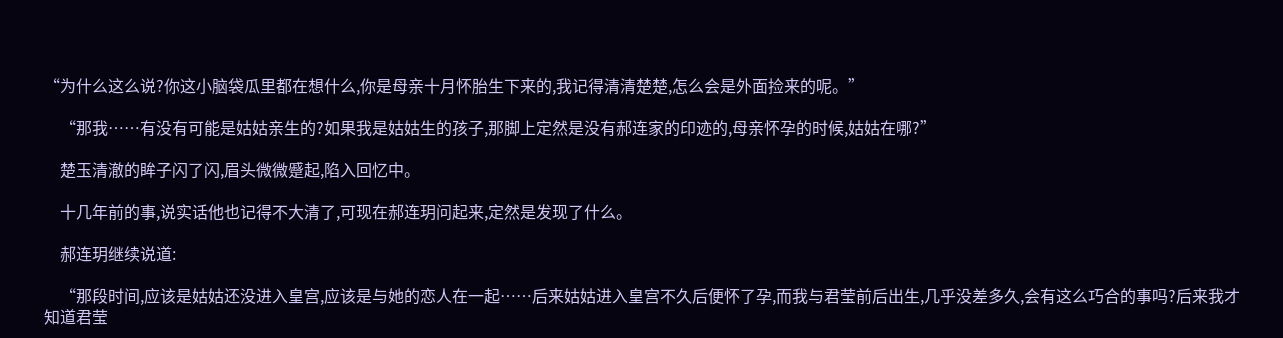“为什么这么说?你这小脑袋瓜里都在想什么,你是母亲十月怀胎生下来的,我记得清清楚楚,怎么会是外面捡来的呢。”

    “那我……有没有可能是姑姑亲生的?如果我是姑姑生的孩子,那脚上定然是没有郝连家的印迹的,母亲怀孕的时候,姑姑在哪?”

    楚玉清澈的眸子闪了闪,眉头微微蹙起,陷入回忆中。

    十几年前的事,说实话他也记得不大清了,可现在郝连玥问起来,定然是发现了什么。

    郝连玥继续说道:

    “那段时间,应该是姑姑还没进入皇宫,应该是与她的恋人在一起……后来姑姑进入皇宫不久后便怀了孕,而我与君莹前后出生,几乎没差多久,会有这么巧合的事吗?后来我才知道君莹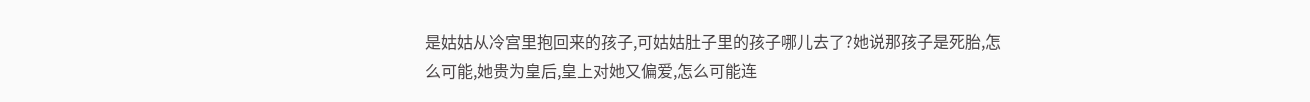是姑姑从冷宫里抱回来的孩子,可姑姑肚子里的孩子哪儿去了?她说那孩子是死胎,怎么可能,她贵为皇后,皇上对她又偏爱,怎么可能连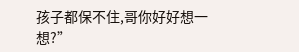孩子都保不住,哥你好好想一想?”